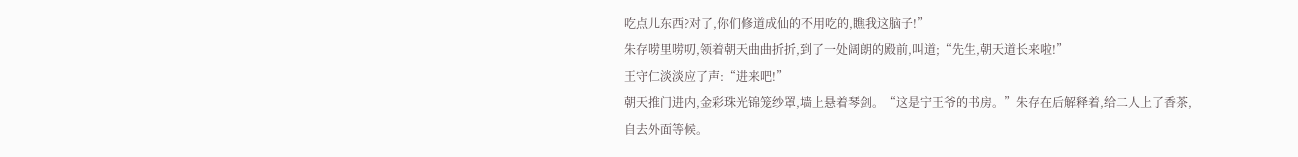吃点儿东西?对了,你们修道成仙的不用吃的,瞧我这脑子!”
朱存唠里唠叨,领着朝天曲曲折折,到了一处阔朗的殿前,叫道;“先生,朝天道长来啦!”
王守仁淡淡应了声:“进来吧!”
朝天推门进内,金彩珠光锦笼纱罩,墙上悬着琴剑。“这是宁王爷的书房。”朱存在后解释着,给二人上了香茶,自去外面等候。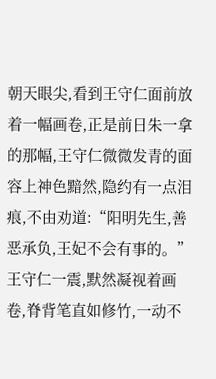朝天眼尖,看到王守仁面前放着一幅画卷,正是前日朱一拿的那幅,王守仁微微发青的面容上神色黯然,隐约有一点泪痕,不由劝道:“阳明先生,善恶承负,王妃不会有事的。”
王守仁一震,默然凝视着画卷,脊背笔直如修竹,一动不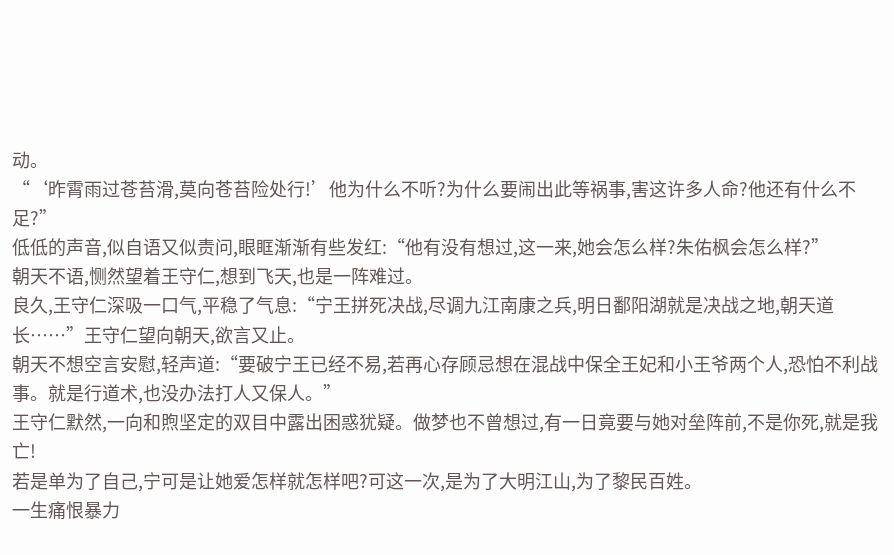动。
“‘昨霄雨过苍苔滑,莫向苍苔险处行!’他为什么不听?为什么要闹出此等祸事,害这许多人命?他还有什么不足?”
低低的声音,似自语又似责问,眼眶渐渐有些发红:“他有没有想过,这一来,她会怎么样?朱佑枫会怎么样?”
朝天不语,恻然望着王守仁,想到飞天,也是一阵难过。
良久,王守仁深吸一口气,平稳了气息:“宁王拼死决战,尽调九江南康之兵,明日鄱阳湖就是决战之地,朝天道长……”王守仁望向朝天,欲言又止。
朝天不想空言安慰,轻声道:“要破宁王已经不易,若再心存顾忌想在混战中保全王妃和小王爷两个人,恐怕不利战事。就是行道术,也没办法打人又保人。”
王守仁默然,一向和煦坚定的双目中露出困惑犹疑。做梦也不曾想过,有一日竟要与她对垒阵前,不是你死,就是我亡!
若是单为了自己,宁可是让她爱怎样就怎样吧?可这一次,是为了大明江山,为了黎民百姓。
一生痛恨暴力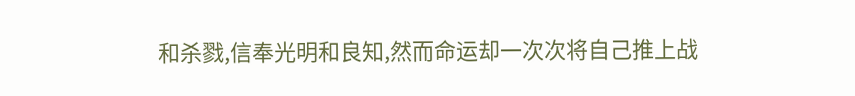和杀戮,信奉光明和良知,然而命运却一次次将自己推上战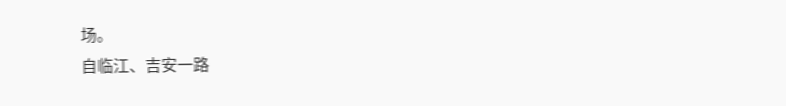场。
自临江、吉安一路